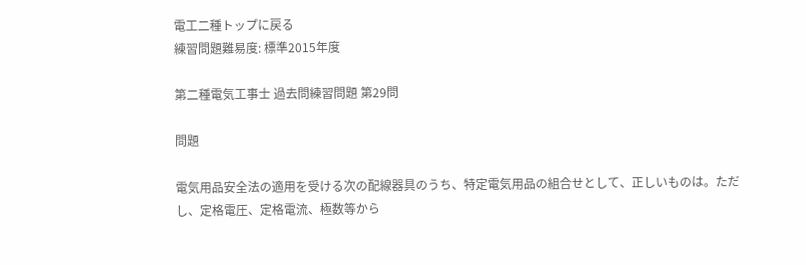電工二種トップに戻る
練習問題難易度: 標準2015年度

第二種電気工事士 過去問練習問題 第29問

問題

電気用品安全法の適用を受ける次の配線器具のうち、特定電気用品の組合せとして、正しいものは。ただし、定格電圧、定格電流、極数等から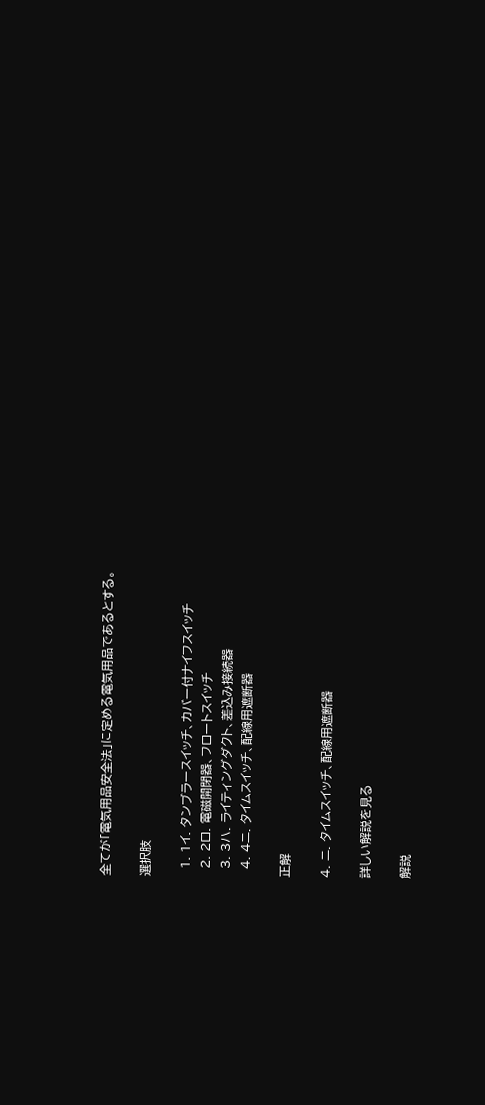全てが「電気用品安全法」に定める電気用品であるとする。

選択肢

  1. 1イ. タンブラースイッチ、カバー付ナイフスイッチ
  2. 2ロ. 電磁開閉器、フロートスイッチ
  3. 3ハ. ライティングダクト、差込み接続器
  4. 4ニ. タイムスイッチ、配線用遮断器

正解

4. ニ. タイムスイッチ、配線用遮断器

詳しい解説を見る

解説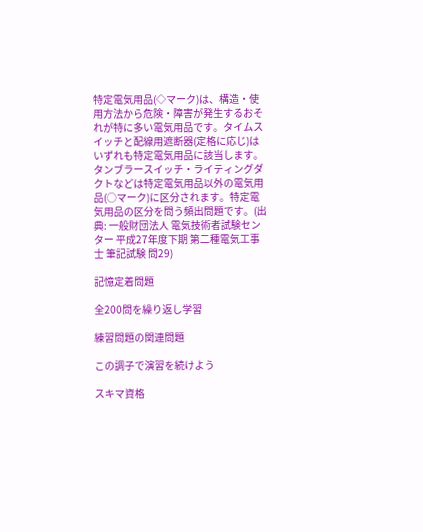特定電気用品(◇マーク)は、構造・使用方法から危険・障害が発生するおそれが特に多い電気用品です。タイムスイッチと配線用遮断器(定格に応じ)はいずれも特定電気用品に該当します。タンブラースイッチ・ライティングダクトなどは特定電気用品以外の電気用品(○マーク)に区分されます。特定電気用品の区分を問う頻出問題です。(出典: 一般財団法人 電気技術者試験センター 平成27年度下期 第二種電気工事士 筆記試験 問29)

記憶定着問題

全200問を繰り返し学習

練習問題の関連問題

この調子で演習を続けよう

スキマ資格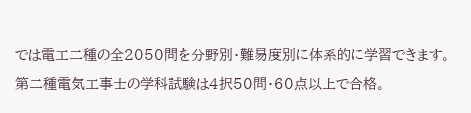では電工二種の全2050問を分野別・難易度別に体系的に学習できます。第二種電気工事士の学科試験は4択50問・60点以上で合格。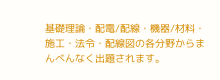基礎理論・配電/配線・機器/材料・施工・法令・配線図の各分野からまんべんなく出題されます。